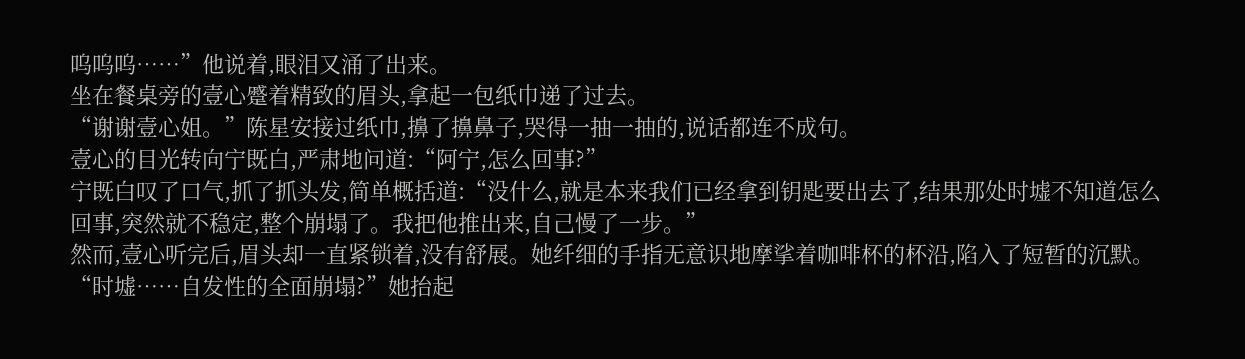呜呜呜……”他说着,眼泪又涌了出来。
坐在餐桌旁的壹心蹙着精致的眉头,拿起一包纸巾递了过去。
“谢谢壹心姐。”陈星安接过纸巾,擤了擤鼻子,哭得一抽一抽的,说话都连不成句。
壹心的目光转向宁既白,严肃地问道:“阿宁,怎么回事?”
宁既白叹了口气,抓了抓头发,简单概括道:“没什么,就是本来我们已经拿到钥匙要出去了,结果那处时墟不知道怎么回事,突然就不稳定,整个崩塌了。我把他推出来,自己慢了一步。”
然而,壹心听完后,眉头却一直紧锁着,没有舒展。她纤细的手指无意识地摩挲着咖啡杯的杯沿,陷入了短暂的沉默。
“时墟……自发性的全面崩塌?”她抬起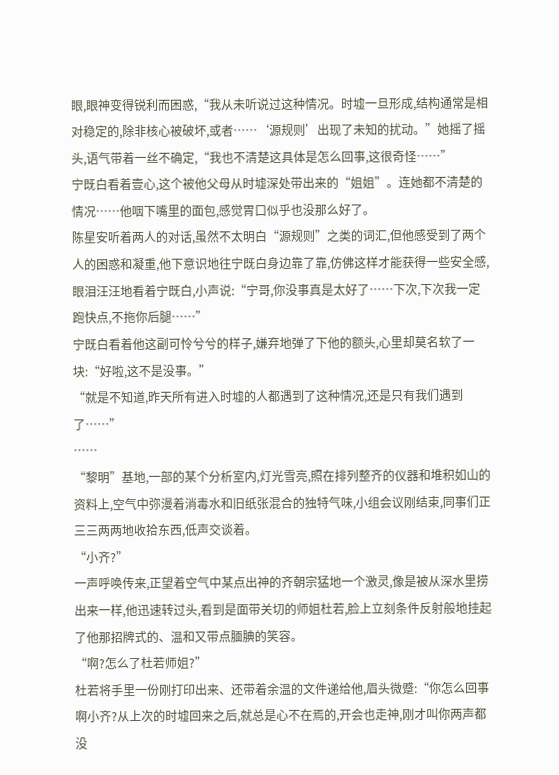眼,眼神变得锐利而困惑,“我从未听说过这种情况。时墟一旦形成,结构通常是相对稳定的,除非核心被破坏,或者……‘源规则’出现了未知的扰动。”她摇了摇头,语气带着一丝不确定,“我也不清楚这具体是怎么回事,这很奇怪……”
宁既白看着壹心,这个被他父母从时墟深处带出来的“姐姐”。连她都不清楚的情况……他咽下嘴里的面包,感觉胃口似乎也没那么好了。
陈星安听着两人的对话,虽然不太明白“源规则”之类的词汇,但他感受到了两个人的困惑和凝重,他下意识地往宁既白身边靠了靠,仿佛这样才能获得一些安全感,眼泪汪汪地看着宁既白,小声说:“宁哥,你没事真是太好了……下次,下次我一定跑快点,不拖你后腿……”
宁既白看着他这副可怜兮兮的样子,嫌弃地弹了下他的额头,心里却莫名软了一块:“好啦,这不是没事。”
“就是不知道,昨天所有进入时墟的人都遇到了这种情况,还是只有我们遇到了……”
……
“黎明”基地,一部的某个分析室内,灯光雪亮,照在排列整齐的仪器和堆积如山的资料上,空气中弥漫着消毒水和旧纸张混合的独特气味,小组会议刚结束,同事们正三三两两地收拾东西,低声交谈着。
“小齐?”
一声呼唤传来,正望着空气中某点出神的齐朝宗猛地一个激灵,像是被从深水里捞出来一样,他迅速转过头,看到是面带关切的师姐杜若,脸上立刻条件反射般地挂起了他那招牌式的、温和又带点腼腆的笑容。
“啊?怎么了杜若师姐?”
杜若将手里一份刚打印出来、还带着余温的文件递给他,眉头微蹙:“你怎么回事啊小齐?从上次的时墟回来之后,就总是心不在焉的,开会也走神,刚才叫你两声都没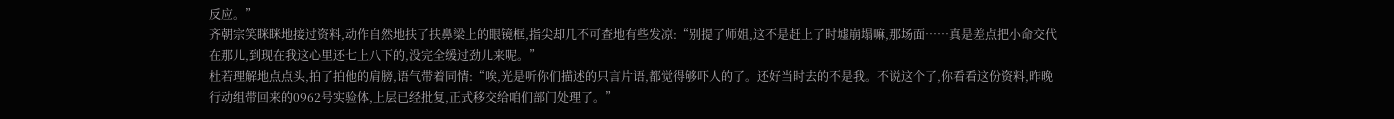反应。”
齐朝宗笑眯眯地接过资料,动作自然地扶了扶鼻梁上的眼镜框,指尖却几不可查地有些发凉:“别提了师姐,这不是赶上了时墟崩塌嘛,那场面……真是差点把小命交代在那儿,到现在我这心里还七上八下的,没完全缓过劲儿来呢。”
杜若理解地点点头,拍了拍他的肩膀,语气带着同情:“唉,光是听你们描述的只言片语,都觉得够吓人的了。还好当时去的不是我。不说这个了,你看看这份资料,昨晚行动组带回来的0962号实验体,上层已经批复,正式移交给咱们部门处理了。”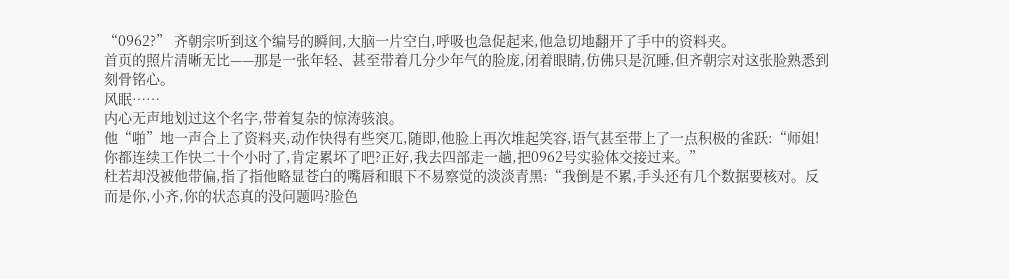“0962?” 齐朝宗听到这个编号的瞬间,大脑一片空白,呼吸也急促起来,他急切地翻开了手中的资料夹。
首页的照片清晰无比——那是一张年轻、甚至带着几分少年气的脸庞,闭着眼睛,仿佛只是沉睡,但齐朝宗对这张脸熟悉到刻骨铭心。
风眠……
内心无声地划过这个名字,带着复杂的惊涛骇浪。
他“啪”地一声合上了资料夹,动作快得有些突兀,随即,他脸上再次堆起笑容,语气甚至带上了一点积极的雀跃:“师姐!你都连续工作快二十个小时了,肯定累坏了吧?正好,我去四部走一趟,把0962号实验体交接过来。”
杜若却没被他带偏,指了指他略显苍白的嘴唇和眼下不易察觉的淡淡青黑:“我倒是不累,手头还有几个数据要核对。反而是你,小齐,你的状态真的没问题吗?脸色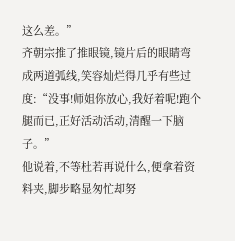这么差。”
齐朝宗推了推眼镜,镜片后的眼睛弯成两道弧线,笑容灿烂得几乎有些过度:“没事!师姐你放心,我好着呢!跑个腿而已,正好活动活动,清醒一下脑子。”
他说着,不等杜若再说什么,便拿着资料夹,脚步略显匆忙却努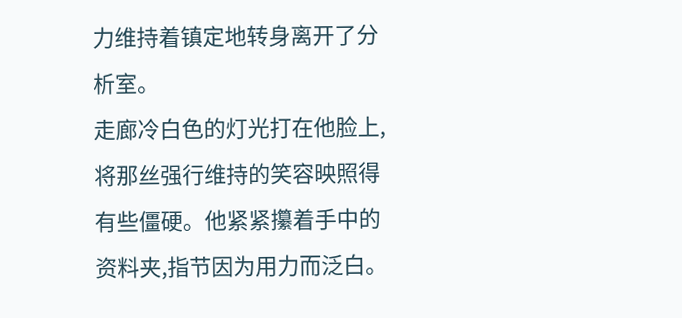力维持着镇定地转身离开了分析室。
走廊冷白色的灯光打在他脸上,将那丝强行维持的笑容映照得有些僵硬。他紧紧攥着手中的资料夹,指节因为用力而泛白。